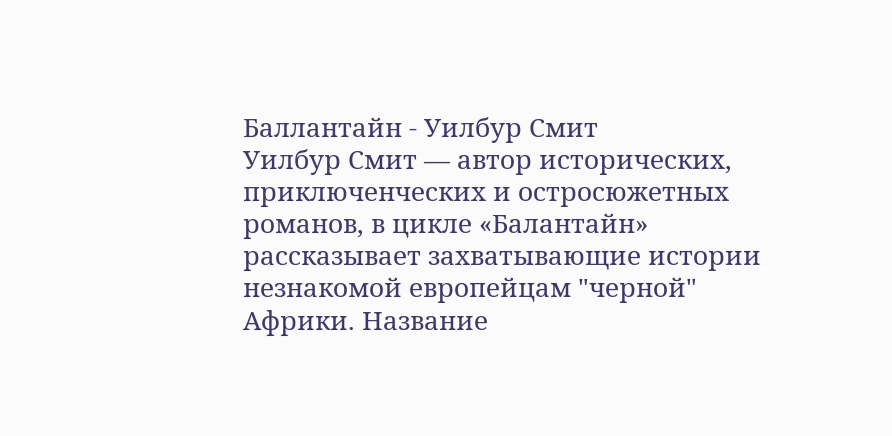Баллантайн - Уилбур Смит
Уилбур Смит — автор исторических, приключенческих и остросюжетных романов, в цикле «Балантайн» рассказывает захватывающие истории незнакомой европейцам "черной" Африки. Название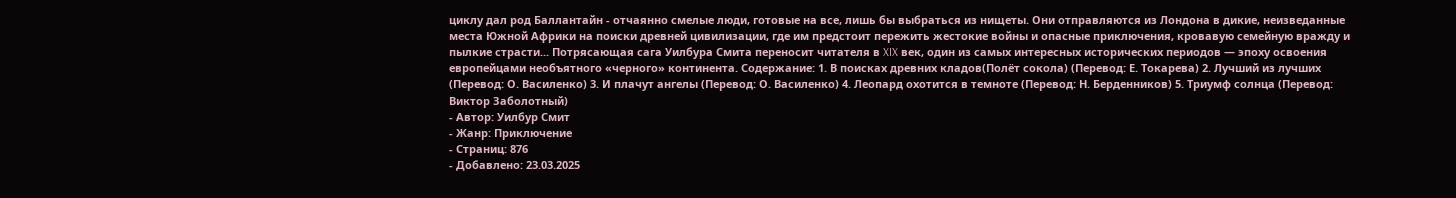циклу дал род Баллантайн - отчаянно смелые люди, готовые на все, лишь бы выбраться из нищеты. Они отправляются из Лондона в дикие, неизведанные места Южной Африки на поиски древней цивилизации, где им предстоит пережить жестокие войны и опасные приключения, кровавую семейную вражду и пылкие страсти... Потрясающая сага Уилбура Смита переносит читателя в XIX век, один из самых интересных исторических периодов — эпоху освоения европейцами необъятного «черного» континента. Содержание: 1. В поисках древних кладов(Полёт сокола) (Перевод: Е. Токарева) 2. Лучший из лучших (Перевод: О. Василенко) 3. И плачут ангелы (Перевод: О. Василенко) 4. Леопард охотится в темноте (Перевод: Н. Берденников) 5. Триумф солнца (Перевод: Виктор Заболотный)
- Автор: Уилбур Смит
- Жанр: Приключение
- Страниц: 876
- Добавлено: 23.03.2025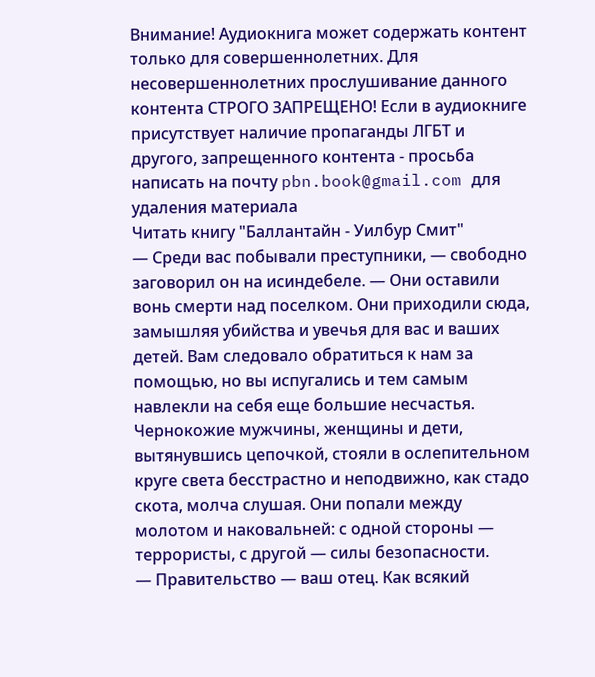Внимание! Аудиокнига может содержать контент только для совершеннолетних. Для несовершеннолетних прослушивание данного контента СТРОГО ЗАПРЕЩЕНО! Если в аудиокниге присутствует наличие пропаганды ЛГБТ и другого, запрещенного контента - просьба написать на почту pbn.book@gmail.com для удаления материала
Читать книгу "Баллантайн - Уилбур Смит"
— Среди вас побывали преступники, — свободно заговорил он на исиндебеле. — Они оставили вонь смерти над поселком. Они приходили сюда, замышляя убийства и увечья для вас и ваших детей. Вам следовало обратиться к нам за помощью, но вы испугались и тем самым навлекли на себя еще большие несчастья.
Чернокожие мужчины, женщины и дети, вытянувшись цепочкой, стояли в ослепительном круге света бесстрастно и неподвижно, как стадо скота, молча слушая. Они попали между молотом и наковальней: с одной стороны — террористы, с другой — силы безопасности.
— Правительство — ваш отец. Как всякий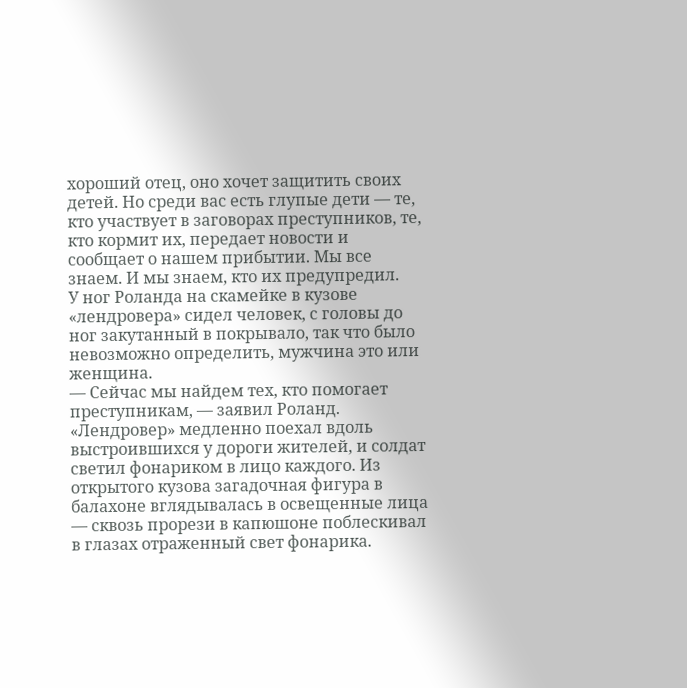хороший отец, оно хочет защитить своих детей. Но среди вас есть глупые дети — те, кто участвует в заговорах преступников, те, кто кормит их, передает новости и сообщает о нашем прибытии. Мы все знаем. И мы знаем, кто их предупредил.
У ног Роланда на скамейке в кузове «лендровера» сидел человек, с головы до ног закутанный в покрывало, так что было невозможно определить, мужчина это или женщина.
— Сейчас мы найдем тех, кто помогает преступникам, — заявил Роланд.
«Лендровер» медленно поехал вдоль выстроившихся у дороги жителей, и солдат светил фонариком в лицо каждого. Из открытого кузова загадочная фигура в балахоне вглядывалась в освещенные лица — сквозь прорези в капюшоне поблескивал в глазах отраженный свет фонарика.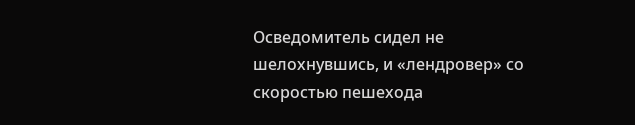Осведомитель сидел не шелохнувшись, и «лендровер» со скоростью пешехода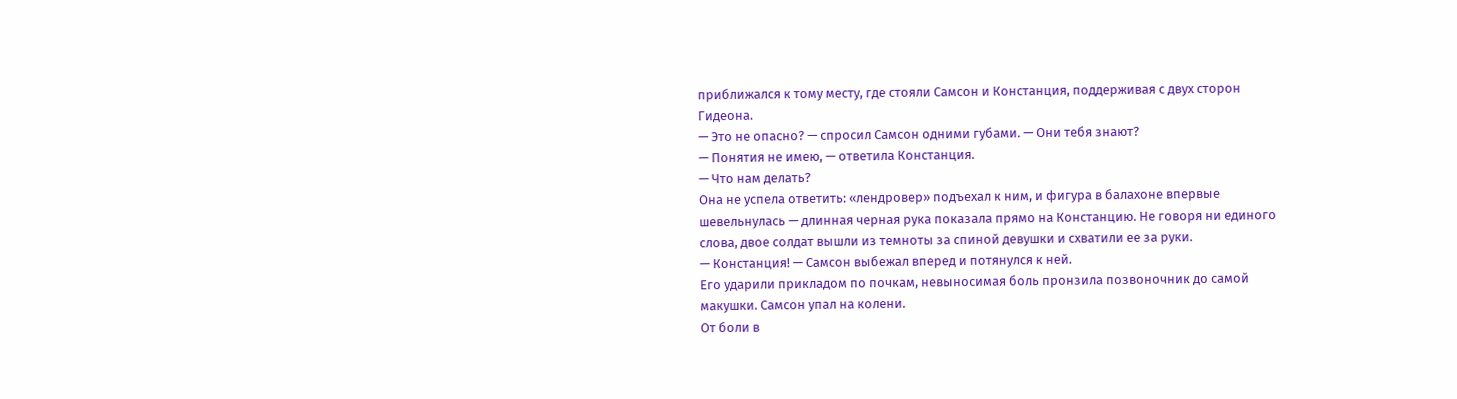приближался к тому месту, где стояли Самсон и Констанция, поддерживая с двух сторон Гидеона.
— Это не опасно? — спросил Самсон одними губами. — Они тебя знают?
— Понятия не имею, — ответила Констанция.
— Что нам делать?
Она не успела ответить: «лендровер» подъехал к ним, и фигура в балахоне впервые шевельнулась — длинная черная рука показала прямо на Констанцию. Не говоря ни единого слова, двое солдат вышли из темноты за спиной девушки и схватили ее за руки.
— Констанция! — Самсон выбежал вперед и потянулся к ней.
Его ударили прикладом по почкам, невыносимая боль пронзила позвоночник до самой макушки. Самсон упал на колени.
От боли в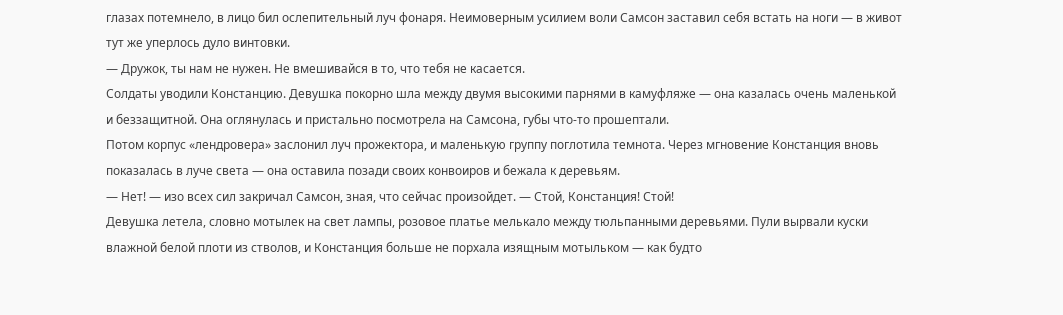глазах потемнело, в лицо бил ослепительный луч фонаря. Неимоверным усилием воли Самсон заставил себя встать на ноги — в живот тут же уперлось дуло винтовки.
— Дружок, ты нам не нужен. Не вмешивайся в то, что тебя не касается.
Солдаты уводили Констанцию. Девушка покорно шла между двумя высокими парнями в камуфляже — она казалась очень маленькой и беззащитной. Она оглянулась и пристально посмотрела на Самсона, губы что-то прошептали.
Потом корпус «лендровера» заслонил луч прожектора, и маленькую группу поглотила темнота. Через мгновение Констанция вновь показалась в луче света — она оставила позади своих конвоиров и бежала к деревьям.
— Нет! — изо всех сил закричал Самсон, зная, что сейчас произойдет. — Стой, Констанция! Стой!
Девушка летела, словно мотылек на свет лампы, розовое платье мелькало между тюльпанными деревьями. Пули вырвали куски влажной белой плоти из стволов, и Констанция больше не порхала изящным мотыльком — как будто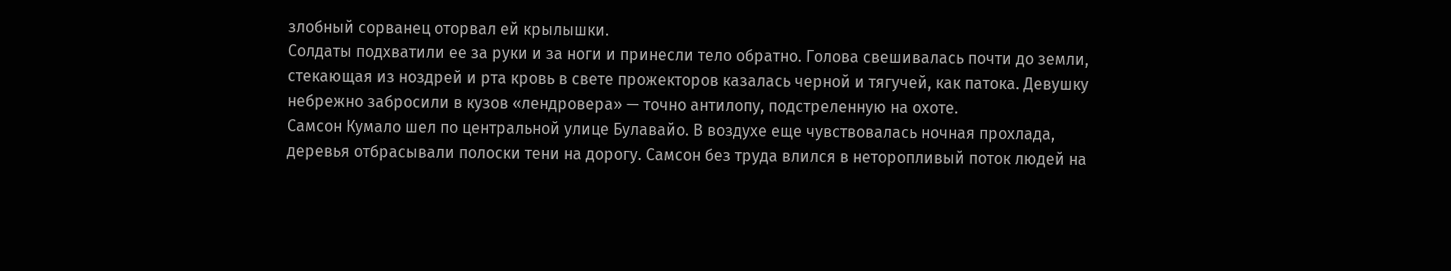злобный сорванец оторвал ей крылышки.
Солдаты подхватили ее за руки и за ноги и принесли тело обратно. Голова свешивалась почти до земли, стекающая из ноздрей и рта кровь в свете прожекторов казалась черной и тягучей, как патока. Девушку небрежно забросили в кузов «лендровера» — точно антилопу, подстреленную на охоте.
Самсон Кумало шел по центральной улице Булавайо. В воздухе еще чувствовалась ночная прохлада, деревья отбрасывали полоски тени на дорогу. Самсон без труда влился в неторопливый поток людей на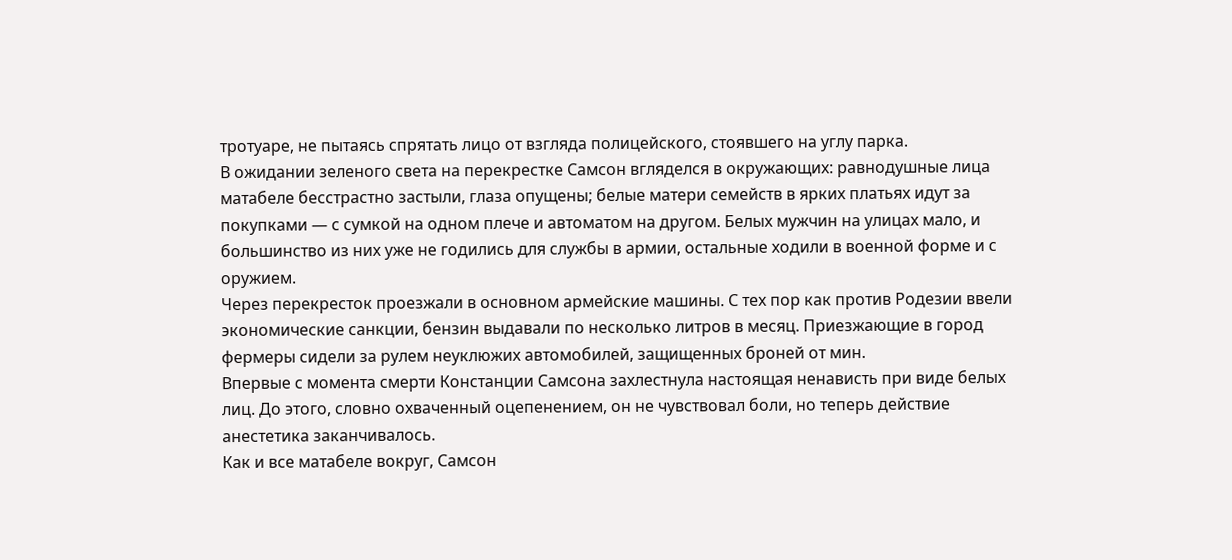тротуаре, не пытаясь спрятать лицо от взгляда полицейского, стоявшего на углу парка.
В ожидании зеленого света на перекрестке Самсон вгляделся в окружающих: равнодушные лица матабеле бесстрастно застыли, глаза опущены; белые матери семейств в ярких платьях идут за покупками — с сумкой на одном плече и автоматом на другом. Белых мужчин на улицах мало, и большинство из них уже не годились для службы в армии, остальные ходили в военной форме и с оружием.
Через перекресток проезжали в основном армейские машины. С тех пор как против Родезии ввели экономические санкции, бензин выдавали по несколько литров в месяц. Приезжающие в город фермеры сидели за рулем неуклюжих автомобилей, защищенных броней от мин.
Впервые с момента смерти Констанции Самсона захлестнула настоящая ненависть при виде белых лиц. До этого, словно охваченный оцепенением, он не чувствовал боли, но теперь действие анестетика заканчивалось.
Как и все матабеле вокруг, Самсон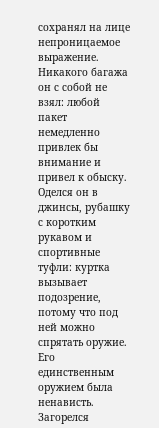сохранял на лице непроницаемое выражение. Никакого багажа он с собой не взял: любой пакет немедленно привлек бы внимание и привел к обыску. Оделся он в джинсы, рубашку с коротким рукавом и спортивные туфли: куртка вызывает подозрение, потому что под ней можно спрятать оружие. Его единственным оружием была ненависть.
Загорелся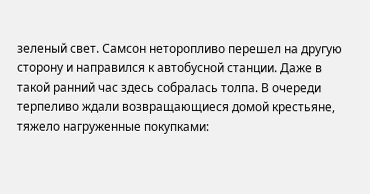зеленый свет. Самсон неторопливо перешел на другую сторону и направился к автобусной станции. Даже в такой ранний час здесь собралась толпа. В очереди терпеливо ждали возвращающиеся домой крестьяне, тяжело нагруженные покупками: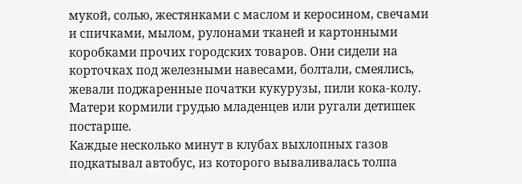мукой, солью, жестянками с маслом и керосином, свечами и спичками, мылом, рулонами тканей и картонными коробками прочих городских товаров. Они сидели на корточках под железными навесами, болтали, смеялись, жевали поджаренные початки кукурузы, пили кока-колу. Матери кормили грудью младенцев или ругали детишек постарше.
Каждые несколько минут в клубах выхлопных газов подкатывал автобус, из которого вываливалась толпа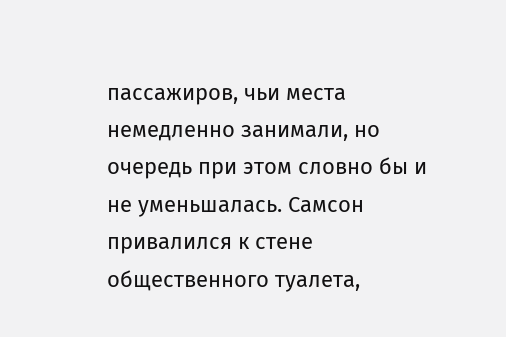пассажиров, чьи места немедленно занимали, но очередь при этом словно бы и не уменьшалась. Самсон привалился к стене общественного туалета,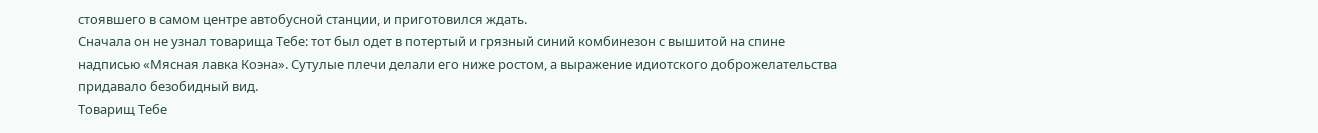стоявшего в самом центре автобусной станции, и приготовился ждать.
Сначала он не узнал товарища Тебе: тот был одет в потертый и грязный синий комбинезон с вышитой на спине надписью «Мясная лавка Коэна». Сутулые плечи делали его ниже ростом, а выражение идиотского доброжелательства придавало безобидный вид.
Товарищ Тебе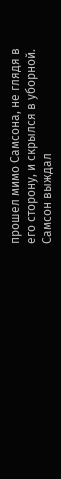прошел мимо Самсона, не глядя в его сторону, и скрылся в уборной. Самсон выждал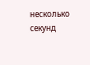несколько секунд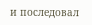и последовал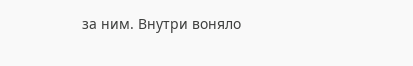за ним. Внутри воняло